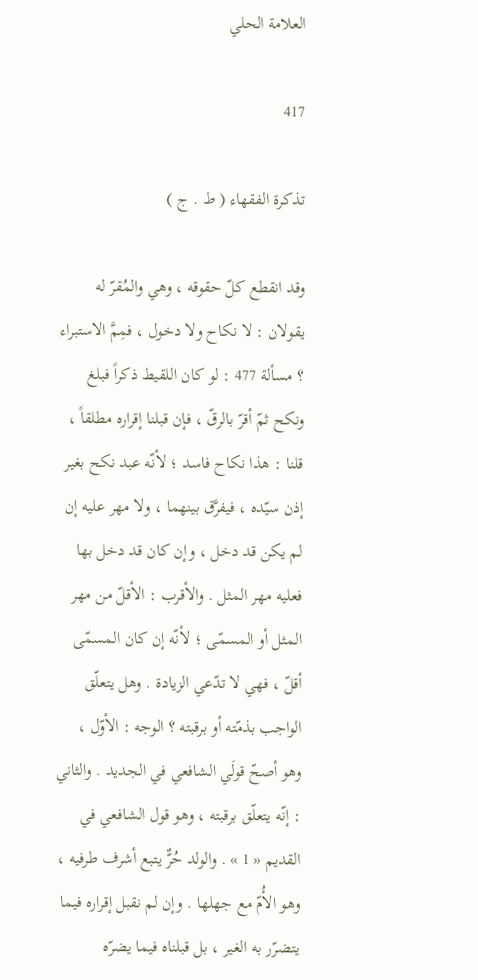العلامة الحلي

417

تذكرة الفقهاء ( ط . ج )

وقد انقطع كلّ حقوقه ، وهي والمُقرّ له يقولان : لا نكاح ولا دخول ، فمِمَّ الاستبراء ؟ مسألة 477 : لو كان اللقيط ذكراً فبلغ ونكح ثمّ أقرّ بالرقّ ، فإن قبلنا إقراره مطلقاً ، قلنا : هذا نكاح فاسد ؛ لأنّه عبد نكح بغير إذن سيّده ، فيفرَّق بينهما ، ولا مهر عليه إن لم يكن قد دخل ، وإن كان قد دخل بها فعليه مهر المثل . والأقرب : الأقلّ من مهر المثل أو المسمّى ؛ لأنّه إن كان المسمّى أقلّ ، فهي لا تدّعي الزيادة . وهل يتعلّق الواجب بذمّته أو برقبته ؟ الوجه : الأوّل ، وهو أصحّ قولَي الشافعي في الجديد . والثاني : إنّه يتعلّق برقبته ، وهو قول الشافعي في القديم « 1 » . والولد حُرٌّ يتبع أشرف طرفيه ، وهو الأُمّ مع جهلها . وإن لم نقبل إقراره فيما يتضرّر به الغير ، بل قبلناه فيما يضرّه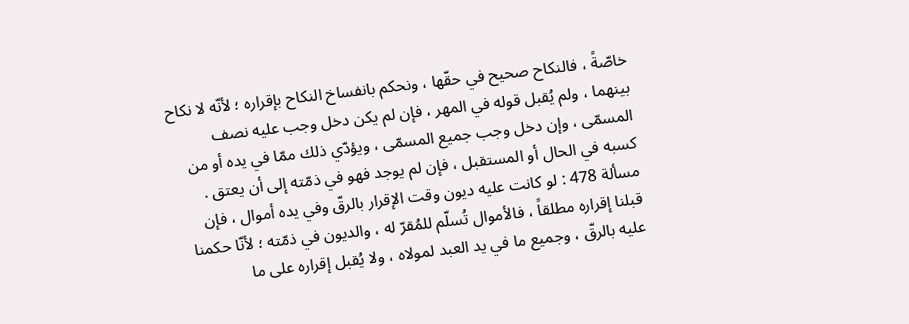خاصّةً ، فالنكاح صحيح في حقّها ، ونحكم بانفساخ النكاح بإقراره ؛ لأنّه لا نكاح بينهما ، ولم يُقبل قوله في المهر ، فإن لم يكن دخل وجب عليه نصف المسمّى ، وإن دخل وجب جميع المسمّى ، ويؤدّي ذلك ممّا في يده أو من كسبه في الحال أو المستقبل ، فإن لم يوجد فهو في ذمّته إلى أن يعتق . مسألة 478 : لو كانت عليه ديون وقت الإقرار بالرقّ وفي يده أموال ، فإن قبلنا إقراره مطلقاً ، فالأموال تُسلّم للمُقرّ له ، والديون في ذمّته ؛ لأنّا حكمنا عليه بالرقّ ، وجميع ما في يد العبد لمولاه ، ولا يُقبل إقراره على ما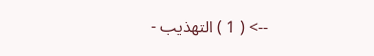--> ( 1 ) التهذيب -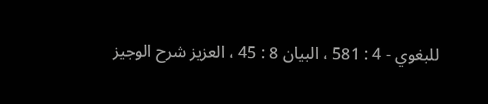للبغوي - 4 : 581 ، البيان 8 : 45 ، العزيز شرح الوجيز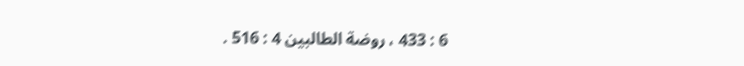6 : 433 ، روضة الطالبين 4 : 516 .